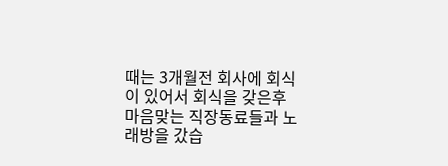때는 3개월전 회사에 회식이 있어서 회식을 갖은후
마음맞는 직장동료들과 노래방을 갔습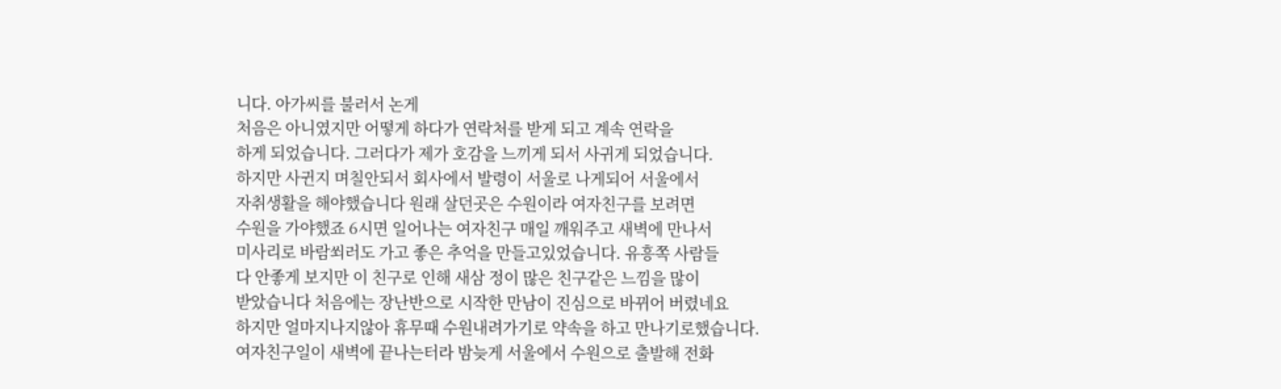니다. 아가씨를 불러서 논게
처음은 아니였지만 어떻게 하다가 연락처를 받게 되고 계속 연락을
하게 되었습니다. 그러다가 제가 호감을 느끼게 되서 사귀게 되었습니다.
하지만 사귄지 며칠안되서 회사에서 발령이 서울로 나게되어 서울에서
자취생활을 해야했습니다 원래 살던곳은 수원이라 여자친구를 보려면
수원을 가야했죠 6시면 일어나는 여자친구 매일 깨워주고 새벽에 만나서
미사리로 바람쐬러도 가고 좋은 추억을 만들고있었습니다. 유흥쪽 사람들
다 안좋게 보지만 이 친구로 인해 새삼 정이 많은 친구같은 느낌을 많이
받았습니다 처음에는 장난반으로 시작한 만남이 진심으로 바뀌어 버렸네요
하지만 얼마지나지않아 휴무때 수원내려가기로 약속을 하고 만나기로했습니다.
여자친구일이 새벽에 끝나는터라 밤늦게 서울에서 수원으로 출발해 전화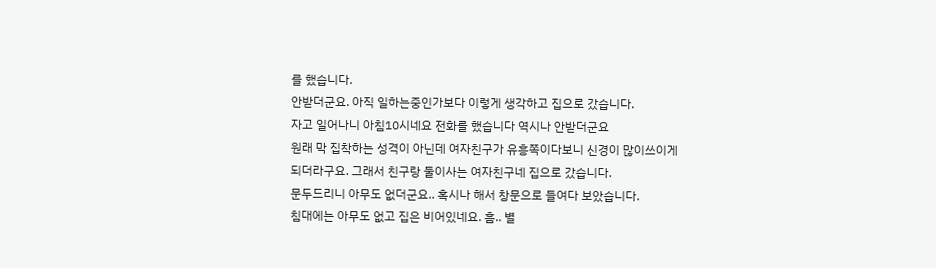를 했습니다.
안받더군요. 아직 일하는중인가보다 이렇게 생각하고 집으로 갔습니다.
자고 일어나니 아침10시네요 전화를 했습니다 역시나 안받더군요
원래 막 집착하는 성격이 아닌데 여자친구가 유흥쪽이다보니 신경이 많이쓰이게
되더라구요. 그래서 친구랑 둘이사는 여자친구네 집으로 갔습니다.
문두드리니 아무도 없더군요.. 혹시나 해서 창문으로 들여다 보았습니다.
침대에는 아무도 없고 집은 비어있네요. 흠.. 별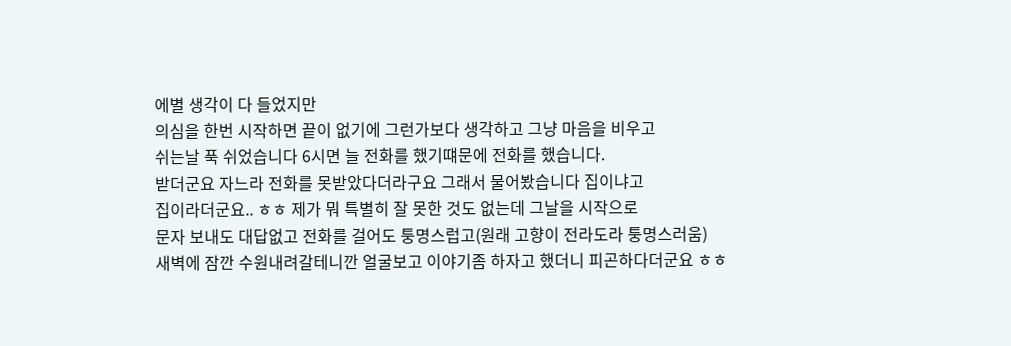에별 생각이 다 들었지만
의심을 한번 시작하면 끝이 없기에 그런가보다 생각하고 그냥 마음을 비우고
쉬는날 푹 쉬었습니다 6시면 늘 전화를 했기떄문에 전화를 했습니다.
받더군요 자느라 전화를 못받았다더라구요 그래서 물어봤습니다 집이냐고
집이라더군요.. ㅎㅎ 제가 뭐 특별히 잘 못한 것도 없는데 그날을 시작으로
문자 보내도 대답없고 전화를 걸어도 퉁명스럽고(원래 고향이 전라도라 퉁명스러움)
새벽에 잠깐 수원내려갈테니깐 얼굴보고 이야기좀 하자고 했더니 피곤하다더군요 ㅎㅎ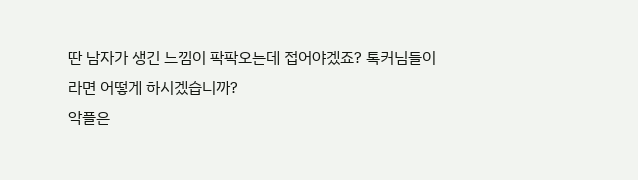딴 남자가 생긴 느낌이 팍팍오는데 접어야겠죠? 톡커님들이라면 어떻게 하시겠습니까?
악플은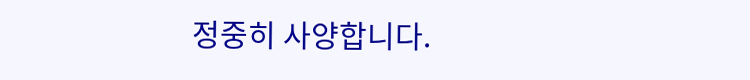정중히 사양합니다.